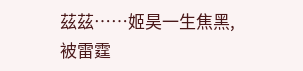茲茲……姬昊一生焦黑,被雷霆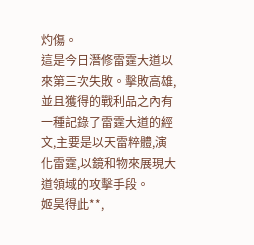灼傷。
這是今日潛修雷霆大道以來第三次失敗。擊敗高雄,並且獲得的戰利品之內有一種記錄了雷霆大道的經文,主要是以天雷粹體,演化雷霆,以鏡和物來展現大道領域的攻擊手段。
姬昊得此**,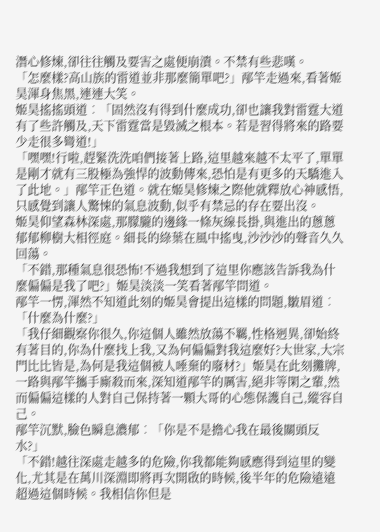潛心修煉,卻往往觸及要害之處便崩潰。不禁有些悲嘆。
「怎麼樣?高山族的雷道並非那麼簡單吧?」邴竿走過來,看著姬昊渾身焦黑,連連大笑。
姬昊搖搖頭道︰「固然沒有得到什麼成功,卻也讓我對雷霆大道有了些許觸及,天下雷霆當是毀滅之根本。若是習得將來的路要少走很多彎道!」
「嘿嘿!行啦,趕緊洗洗咱們接著上路,這里越來越不太平了,單單是剛才就有三股極為強悍的波動傳來,恐怕是有更多的天驕進入了此地。」邴竿正色道。就在姬昊修煉之際他就釋放心神感悟,只感覺到讓人驚悚的氣息波動,似乎有禁忌的存在要出沒。
姬昊仰望森林深處,那朦朧的邊緣一條灰線長掛,與進出的蔥蔥郁郁柳樹大相徑庭。細長的綠葉在風中搖曳,沙沙沙的聲音久久回蕩。
「不錯,那種氣息很恐怖!不過我想到了這里你應該告訴我為什麼偏偏是我了吧?」姬昊淡淡一笑看著邴竿問道。
邴竿一愣,渾然不知道此刻的姬昊會提出這樣的問題,皺眉道︰「什麼為什麼?」
「我仔細觀察你很久,你這個人雖然放蕩不羈,性格迥異,卻始終有著目的,你為什麼找上我,又為何偏偏對我這麼好?大世家,大宗門比比皆是,為何是我這個被人唾棄的廢材?」姬昊在此刻攤牌,一路與邴竿攜手廝殺而來,深知道邴竿的厲害,絕非等閑之輩,然而偏偏這樣的人對自己保持著一顆大哥的心態保護自己,縱容自己。
邴竿沉默,臉色瞬息濃郁︰「你是不是擔心我在最後關頭反水?」
「不錯!越往深處走越多的危險,你我都能夠感應得到這里的變化,尤其是在萬川深淵即將再次開啟的時候,後半年的危險遠遠超過這個時候。我相信你但是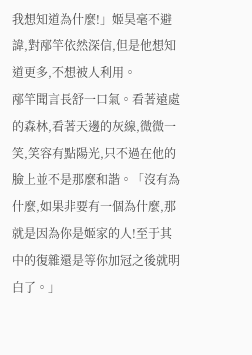我想知道為什麼!」姬昊毫不避諱,對邴竿依然深信,但是他想知道更多,不想被人利用。
邴竿聞言長舒一口氣。看著遠處的森林,看著天邊的灰線,微微一笑,笑容有點陽光,只不過在他的臉上並不是那麼和諧。「沒有為什麼,如果非要有一個為什麼,那就是因為你是姬家的人!至于其中的復雜還是等你加冠之後就明白了。」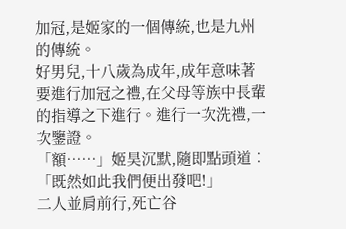加冠,是姬家的一個傳統,也是九州的傳統。
好男兒,十八歲為成年,成年意味著要進行加冠之禮,在父母等族中長輩的指導之下進行。進行一次洗禮,一次鑒證。
「額……」姬昊沉默,隨即點頭道︰「既然如此我們便出發吧!」
二人並肩前行,死亡谷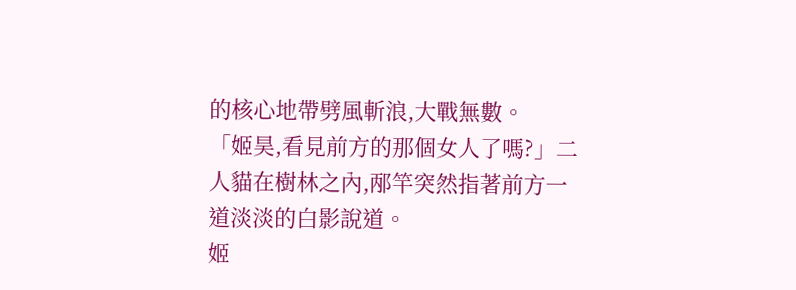的核心地帶劈風斬浪,大戰無數。
「姬昊,看見前方的那個女人了嗎?」二人貓在樹林之內,邴竿突然指著前方一道淡淡的白影說道。
姬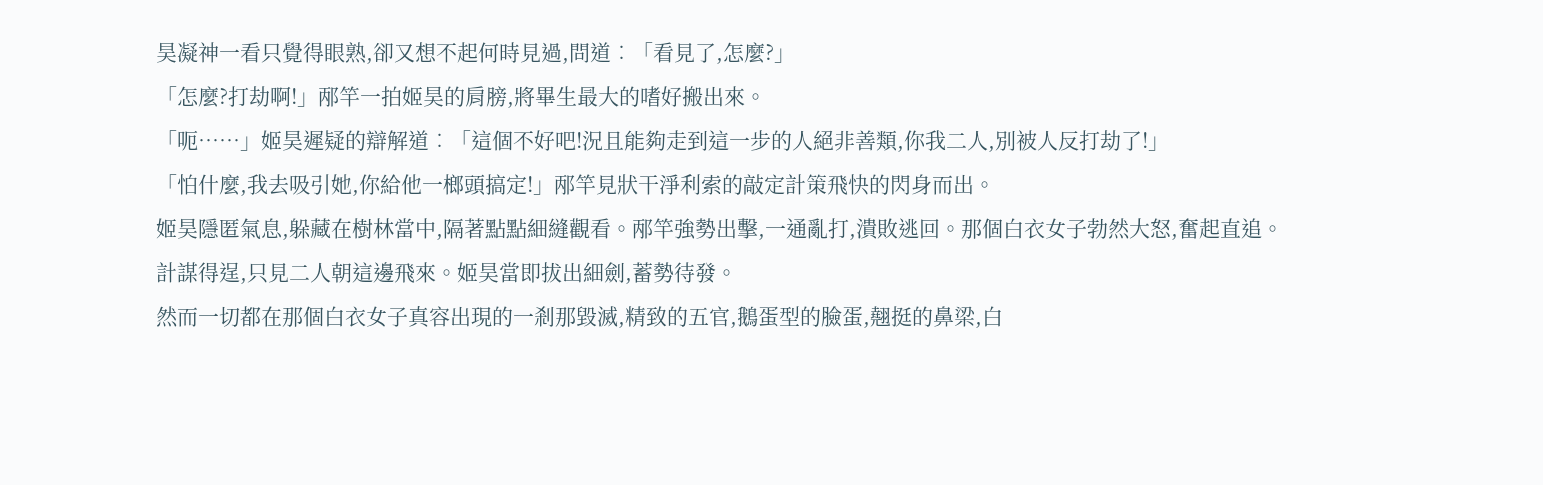昊凝神一看只覺得眼熟,卻又想不起何時見過,問道︰「看見了,怎麼?」
「怎麼?打劫啊!」邴竿一拍姬昊的肩膀,將畢生最大的嗜好搬出來。
「呃……」姬昊遲疑的辯解道︰「這個不好吧!況且能夠走到這一步的人絕非善類,你我二人,別被人反打劫了!」
「怕什麼,我去吸引她,你給他一榔頭搞定!」邴竿見狀干淨利索的敲定計策飛快的閃身而出。
姬昊隱匿氣息,躲藏在樹林當中,隔著點點細縫觀看。邴竿強勢出擊,一通亂打,潰敗逃回。那個白衣女子勃然大怒,奮起直追。
計謀得逞,只見二人朝這邊飛來。姬昊當即拔出細劍,蓄勢待發。
然而一切都在那個白衣女子真容出現的一剎那毀滅,精致的五官,鵝蛋型的臉蛋,翹挺的鼻梁,白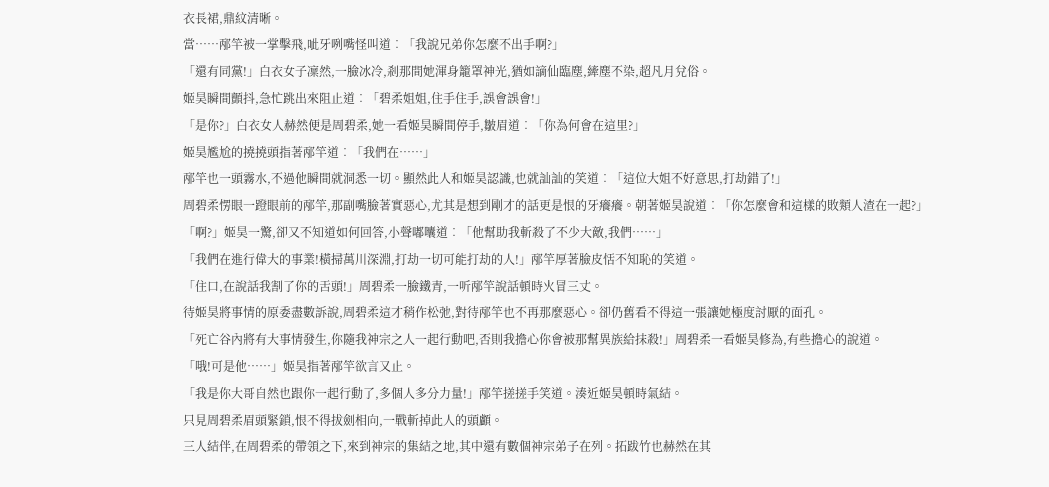衣長裙,鼎紋清晰。
當……邴竿被一掌擊飛,呲牙咧嘴怪叫道︰「我說兄弟你怎麼不出手啊?」
「還有同黨!」白衣女子凜然,一臉冰冷,剎那間她渾身籠罩神光,猶如謫仙臨塵,縴塵不染,超凡月兌俗。
姬昊瞬間顫抖,急忙跳出來阻止道︰「碧柔姐姐,住手住手,誤會誤會!」
「是你?」白衣女人赫然便是周碧柔,她一看姬昊瞬間停手,皺眉道︰「你為何會在這里?」
姬昊尷尬的撓撓頭指著邴竿道︰「我們在……」
邴竿也一頭霧水,不過他瞬間就洞悉一切。顯然此人和姬昊認識,也就訕訕的笑道︰「這位大姐不好意思,打劫錯了!」
周碧柔愣眼一蹬眼前的邴竿,那副嘴臉著實惡心,尤其是想到剛才的話更是恨的牙癢癢。朝著姬昊說道︰「你怎麼會和這樣的敗類人渣在一起?」
「啊?」姬昊一驚,卻又不知道如何回答,小聲嘟囔道︰「他幫助我斬殺了不少大敵,我們……」
「我們在進行偉大的事業!橫掃萬川深淵,打劫一切可能打劫的人!」邴竿厚著臉皮恬不知恥的笑道。
「住口,在說話我割了你的舌頭!」周碧柔一臉鐵青,一听邴竿說話頓時火冒三丈。
待姬昊將事情的原委盡數訴說,周碧柔這才稍作松弛,對待邴竿也不再那麼惡心。卻仍舊看不得這一張讓她極度討厭的面孔。
「死亡谷內將有大事情發生,你隨我神宗之人一起行動吧,否則我擔心你會被那幫異族給抹殺!」周碧柔一看姬昊修為,有些擔心的說道。
「哦!可是他……」姬昊指著邴竿欲言又止。
「我是你大哥自然也跟你一起行動了,多個人多分力量!」邴竿搓搓手笑道。湊近姬昊頓時氣結。
只見周碧柔眉頭緊鎖,恨不得拔劍相向,一戰斬掉此人的頭顱。
三人結伴,在周碧柔的帶領之下,來到神宗的集結之地,其中還有數個神宗弟子在列。拓跋竹也赫然在其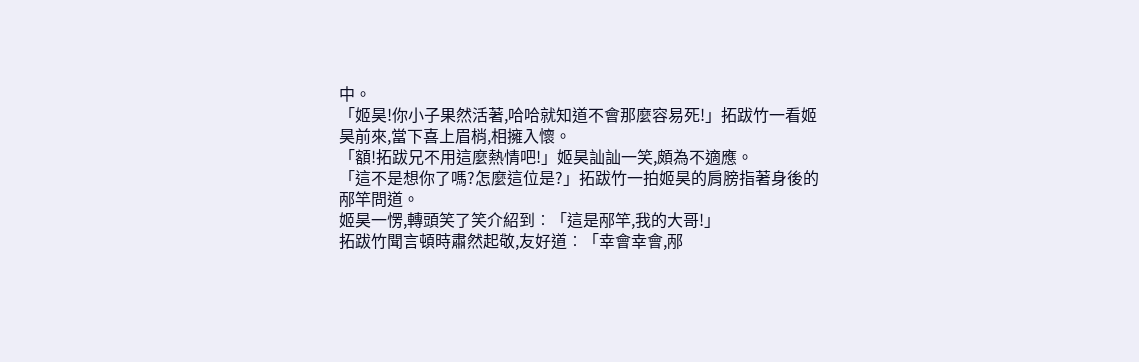中。
「姬昊!你小子果然活著,哈哈就知道不會那麼容易死!」拓跋竹一看姬昊前來,當下喜上眉梢,相擁入懷。
「額!拓跋兄不用這麼熱情吧!」姬昊訕訕一笑,頗為不適應。
「這不是想你了嗎?怎麼這位是?」拓跋竹一拍姬昊的肩膀指著身後的邴竿問道。
姬昊一愣,轉頭笑了笑介紹到︰「這是邴竿,我的大哥!」
拓跋竹聞言頓時肅然起敬,友好道︰「幸會幸會,邴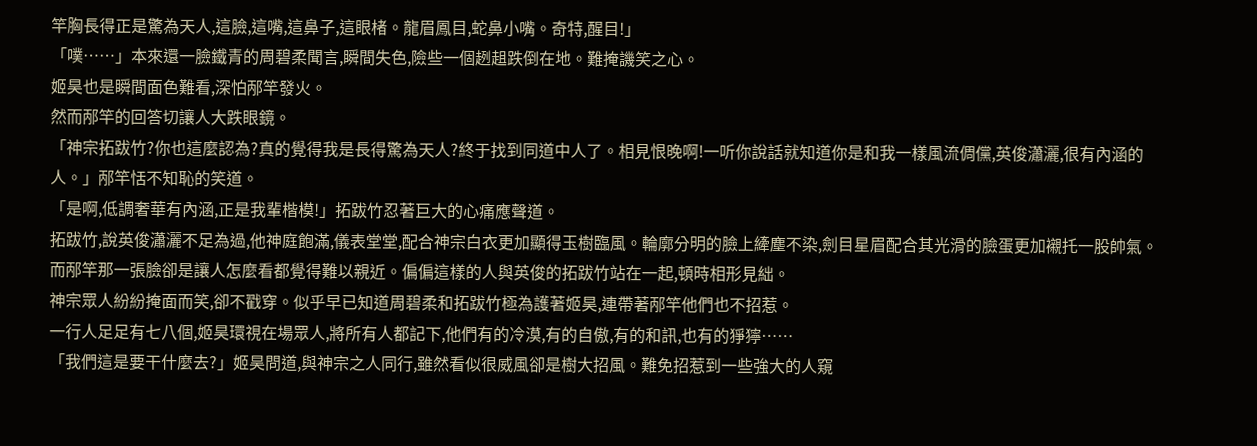竿胸長得正是驚為天人,這臉,這嘴,這鼻子,這眼楮。龍眉鳳目,蛇鼻小嘴。奇特,醒目!」
「噗……」本來還一臉鐵青的周碧柔聞言,瞬間失色,險些一個趔趄跌倒在地。難掩譏笑之心。
姬昊也是瞬間面色難看,深怕邴竿發火。
然而邴竿的回答切讓人大跌眼鏡。
「神宗拓跋竹?你也這麼認為?真的覺得我是長得驚為天人?終于找到同道中人了。相見恨晚啊!一听你說話就知道你是和我一樣風流倜儻,英俊瀟灑,很有內涵的人。」邴竿恬不知恥的笑道。
「是啊,低調奢華有內涵,正是我輩楷模!」拓跋竹忍著巨大的心痛應聲道。
拓跋竹,說英俊瀟灑不足為過,他神庭飽滿,儀表堂堂,配合神宗白衣更加顯得玉樹臨風。輪廓分明的臉上縴塵不染,劍目星眉配合其光滑的臉蛋更加襯托一股帥氣。
而邴竿那一張臉卻是讓人怎麼看都覺得難以親近。偏偏這樣的人與英俊的拓跋竹站在一起,頓時相形見絀。
神宗眾人紛紛掩面而笑,卻不戳穿。似乎早已知道周碧柔和拓跋竹極為護著姬昊,連帶著邴竿他們也不招惹。
一行人足足有七八個,姬昊環視在場眾人,將所有人都記下,他們有的冷漠,有的自傲,有的和訊,也有的猙獰……
「我們這是要干什麼去?」姬昊問道,與神宗之人同行,雖然看似很威風卻是樹大招風。難免招惹到一些強大的人窺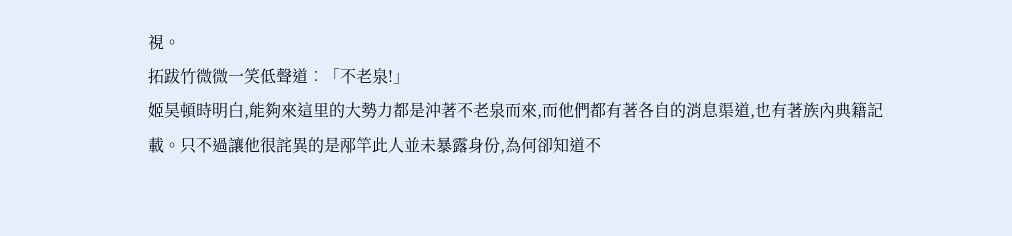視。
拓跋竹微微一笑低聲道︰「不老泉!」
姬昊頓時明白,能夠來這里的大勢力都是沖著不老泉而來,而他們都有著各自的消息渠道,也有著族內典籍記載。只不過讓他很詫異的是邴竿此人並未暴露身份,為何卻知道不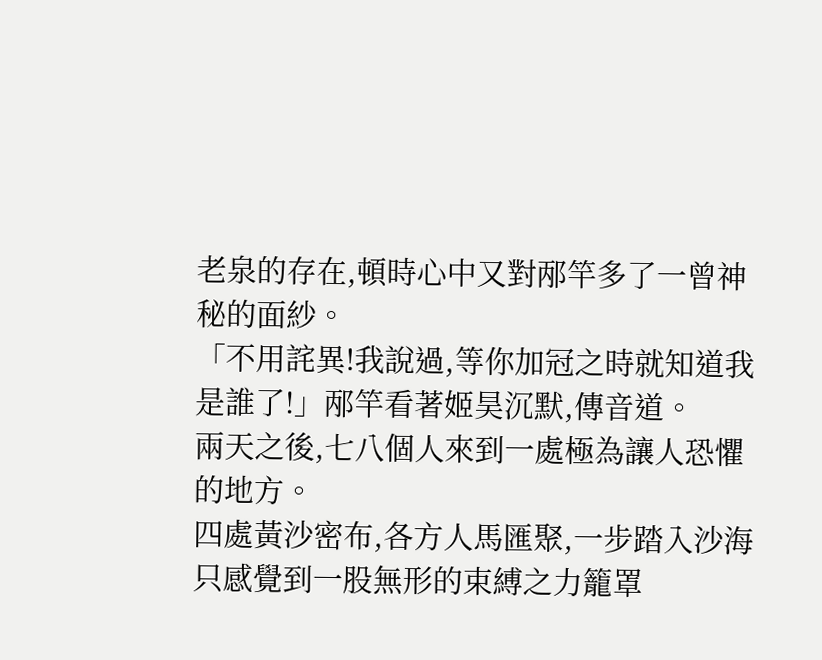老泉的存在,頓時心中又對邴竿多了一曾神秘的面紗。
「不用詫異!我說過,等你加冠之時就知道我是誰了!」邴竿看著姬昊沉默,傳音道。
兩天之後,七八個人來到一處極為讓人恐懼的地方。
四處黃沙密布,各方人馬匯聚,一步踏入沙海只感覺到一股無形的束縛之力籠罩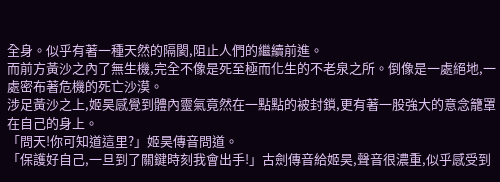全身。似乎有著一種天然的隔閡,阻止人們的繼續前進。
而前方黃沙之內了無生機,完全不像是死至極而化生的不老泉之所。倒像是一處絕地,一處密布著危機的死亡沙漠。
涉足黃沙之上,姬昊感覺到體內靈氣竟然在一點點的被封鎖,更有著一股強大的意念籠罩在自己的身上。
「問天!你可知道這里?」姬昊傳音問道。
「保護好自己,一旦到了關鍵時刻我會出手!」古劍傳音給姬昊,聲音很濃重,似乎感受到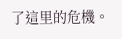了這里的危機。